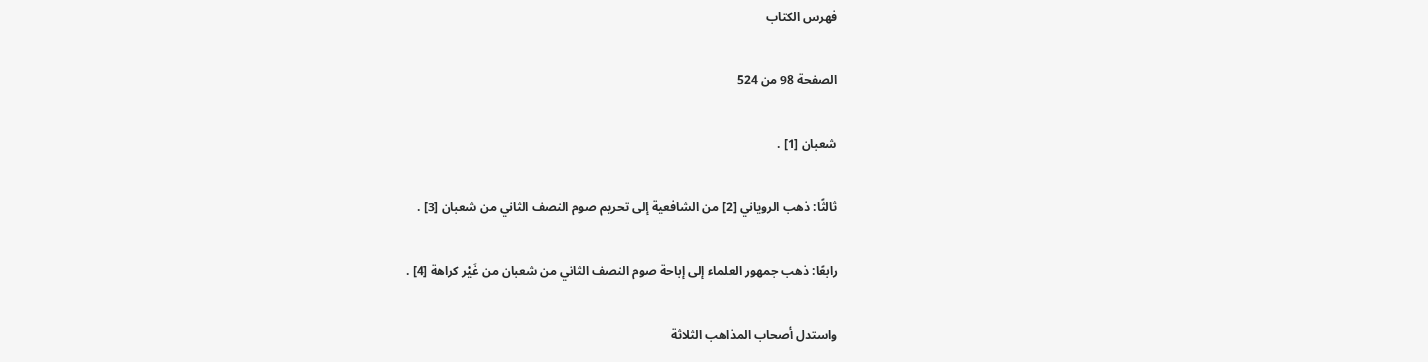فهرس الكتاب

الصفحة 98 من 524

شعبان [1] .

ثالثًا: ذهب الروياني [2] من الشافعية إلى تحريم صوم النصف الثاني من شعبان [3] .

رابعًا: ذهب جمهور العلماء إلى إباحة صوم النصف الثاني من شعبان من غَيْر كراهة [4] .

واستدل أصحاب المذاهب الثلاثة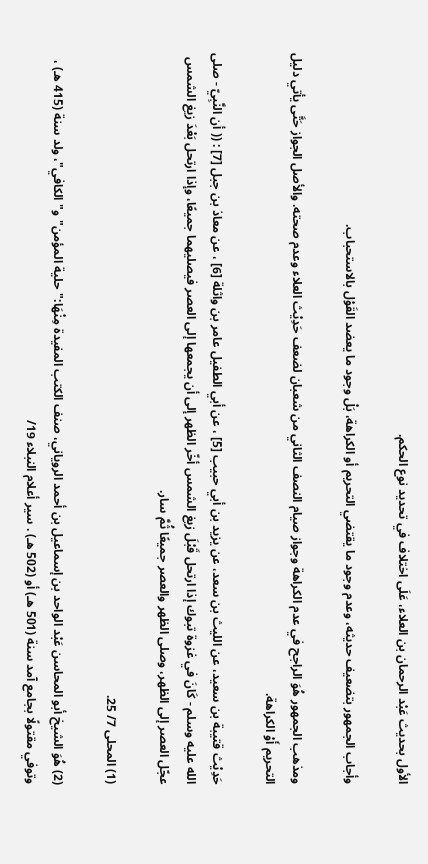الأول بحديث عَبْد الرحمان بن العلاء، عَلَى اختلاف في تحديد نوع الحكم.

وأجاب الجمهور بتضعيف حديثه، وعدم وجود ما يقتضي التحريم أو الكراهة، بَلْ وجود ما يعضد القَوْل بالاستحباب.

ومذهب الجمهور هُوَ الراجح في عدم الكراهة وجواز صيام النصف الثاني من شعبان لضعف حَدِيْث العلاء وعدم صحته. والأصل الجواز حَتَّى يأتي دليل التحريم أَوْ الكراهة.

حَدِيْث قتيبة بن سعيد، عن الليث بن سعد، عن يزيد بن أبي حبيب [5] ، عن أبي الطفيل عامر بن واثلة [6] ، عن معاذ بن جبل [7] : (( أن النَّبِيّ - صلى الله عليه وسلم - كَانَ في غزوة تبوك إذا ارتحل قَبْلَ زيغ الشمس أخّر الظهر إلى أن يجمعها إلى العصر فيصليهما جميعًا، وإذا ارتحل بَعْدَ زيغ الشمس عجّل العصر إلى الظهر، وصلى الظهر والعصر جميعًا ثُمَّ سار.

(1) المحلى 7/ 25.

(2) هُوَ الشيخ أبو المحاسن عَبْد الواحد بن إسماعيل بن أحمد الروياني، صنف الكتب المفيدة مِنْهَا:"حلية المؤمن"و"الكافي"، ولد سنة (415 هـ‍) ، وتوفي مقتولًا بجامع آمد سنة (501 هـ‍) أو (502 هـ‍) . سير أعلام النبلاء 19/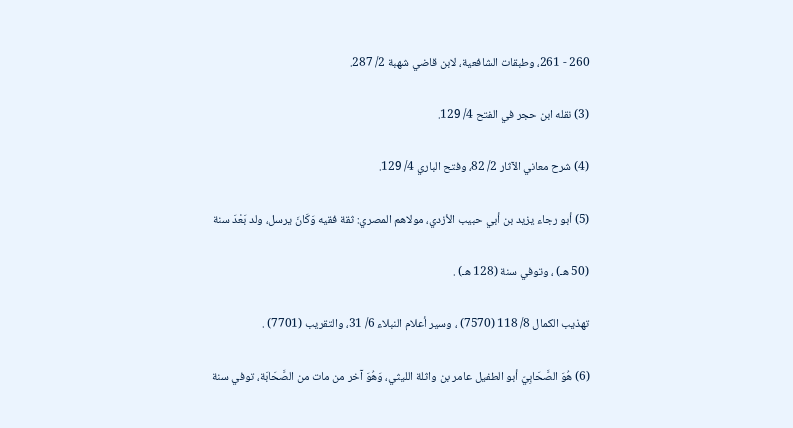260 - 261، وطبقات الشافعية، لابن قاضي شهبة 2/ 287.

(3) نقله ابن حجر في الفتح 4/ 129.

(4) شرح معاني الآثار 2/ 82، وفتح الباري 4/ 129.

(5) أبو رجاء يزيد بن أبي حبيب الأزدي، مولاهم المصري: ثقة فقيه وَكَانَ يرسل، ولد بَعْدَ سنة

(50 هـ‍) ، وتوفي سنة (128 هـ‍) .

تهذيب الكمال 8/ 118 (7570) ، وسير أعلام النبلاء 6/ 31، والتقريب (7701) .

(6) هُوَ الصَّحَابِيّ أبو الطفيل عامر بن واثلة الليثي، وَهُوَ آخر من مات من الصَّحَابَة، توفي سنة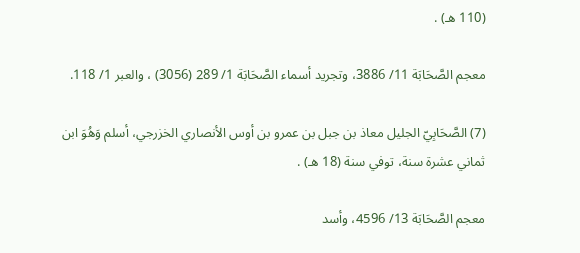(110 هـ‍) .

معجم الصَّحَابَة 11/ 3886، وتجريد أسماء الصَّحَابَة 1/ 289 (3056) ، والعبر 1/ 118.

(7) الصَّحَابِيّ الجليل معاذ بن جبل بن عمرو بن أوس الأنصاري الخزرجي، أسلم وَهُوَ ابن ثماني عشرة سنة، توفي سنة (18 هـ‍) .

معجم الصَّحَابَة 13/ 4596، وأسد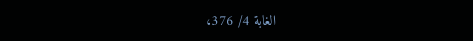الغابة 4/ 376،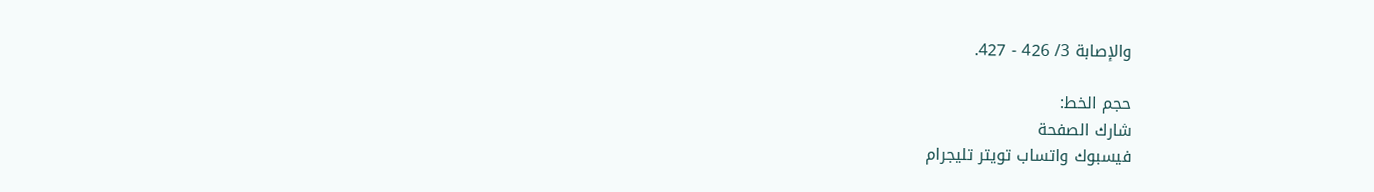والإصابة 3/ 426 - 427.

حجم الخط:
شارك الصفحة
فيسبوك واتساب تويتر تليجرام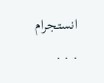انستجرام
. . .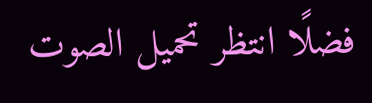فضلًا انتظر تحميل الصوت